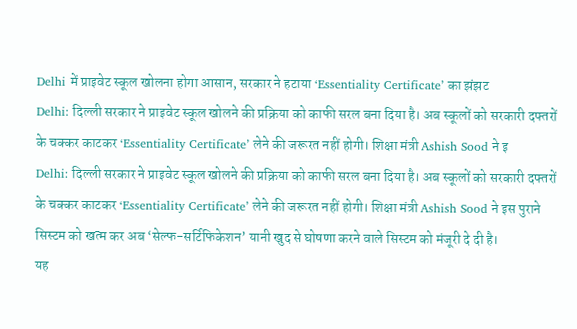Delhi में प्राइवेट स्कूल खोलना होगा आसान, सरकार ने हटाया ‘Essentiality Certificate’ का झंझट
Delhi: दिल्ली सरकार ने प्राइवेट स्कूल खोलने की प्रक्रिया को काफी सरल बना दिया है। अब स्कूलों को सरकारी दफ्तरों के चक्कर काटकर ‘Essentiality Certificate’ लेने की जरूरत नहीं होगी। शिक्षा मंत्री Ashish Sood ने इ
Delhi: दिल्ली सरकार ने प्राइवेट स्कूल खोलने की प्रक्रिया को काफी सरल बना दिया है। अब स्कूलों को सरकारी दफ्तरों के चक्कर काटकर ‘Essentiality Certificate’ लेने की जरूरत नहीं होगी। शिक्षा मंत्री Ashish Sood ने इस पुराने सिस्टम को खत्म कर अब ‘सेल्फ-सर्टिफिकेशन’ यानी खुद से घोषणा करने वाले सिस्टम को मंजूरी दे दी है।
यह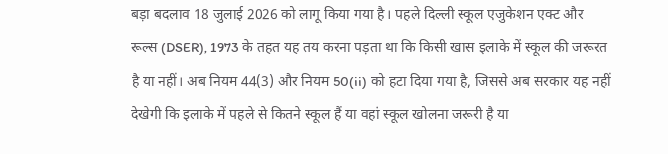बड़ा बदलाव 18 जुलाई 2026 को लागू किया गया है। पहले दिल्ली स्कूल एजुकेशन एक्ट और रूल्स (DSER), 1973 के तहत यह तय करना पड़ता था कि किसी खास इलाके में स्कूल की जरूरत है या नहीं। अब नियम 44(3) और नियम 50(ii) को हटा दिया गया है, जिससे अब सरकार यह नहीं देखेगी कि इलाके में पहले से कितने स्कूल हैं या वहां स्कूल खोलना जरूरी है या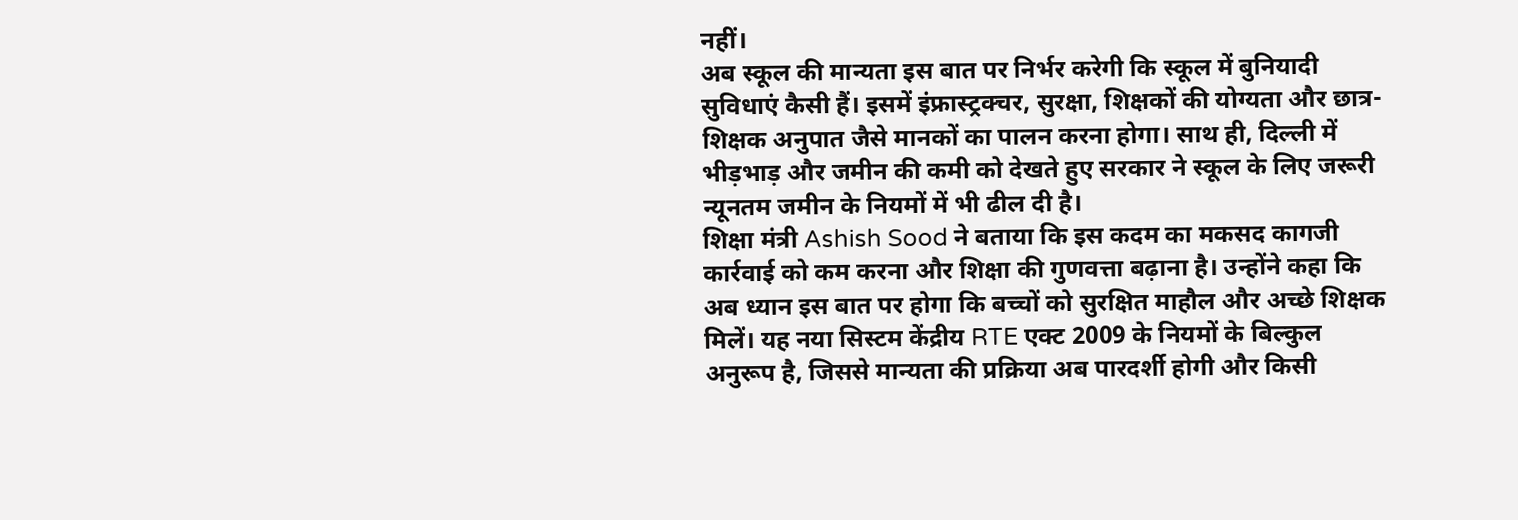नहीं।
अब स्कूल की मान्यता इस बात पर निर्भर करेगी कि स्कूल में बुनियादी सुविधाएं कैसी हैं। इसमें इंफ्रास्ट्रक्चर, सुरक्षा, शिक्षकों की योग्यता और छात्र-शिक्षक अनुपात जैसे मानकों का पालन करना होगा। साथ ही, दिल्ली में भीड़भाड़ और जमीन की कमी को देखते हुए सरकार ने स्कूल के लिए जरूरी न्यूनतम जमीन के नियमों में भी ढील दी है।
शिक्षा मंत्री Ashish Sood ने बताया कि इस कदम का मकसद कागजी कार्रवाई को कम करना और शिक्षा की गुणवत्ता बढ़ाना है। उन्होंने कहा कि अब ध्यान इस बात पर होगा कि बच्चों को सुरक्षित माहौल और अच्छे शिक्षक मिलें। यह नया सिस्टम केंद्रीय RTE एक्ट 2009 के नियमों के बिल्कुल अनुरूप है, जिससे मान्यता की प्रक्रिया अब पारदर्शी होगी और किसी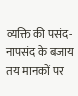व्यक्ति की पसंद-नापसंद के बजाय तय मानकों पर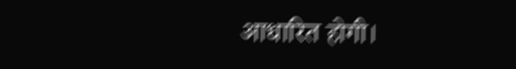आधारित होगी।